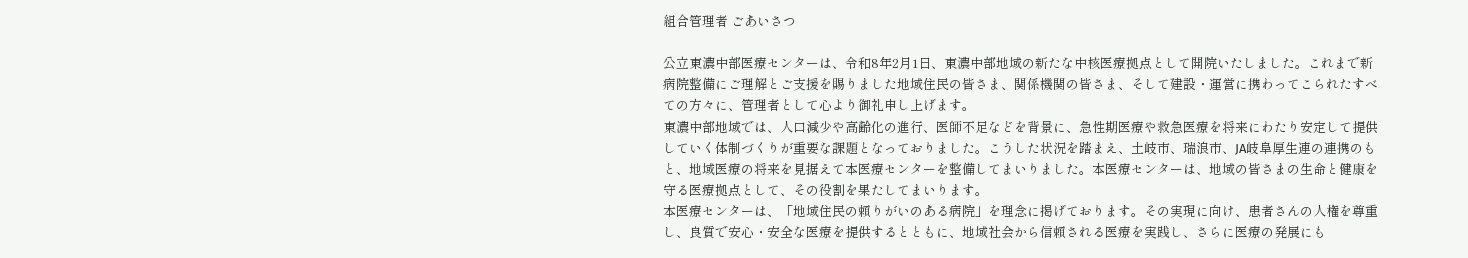組合管理者 ごあいさつ

公立東濃中部医療センターは、令和8年2月1日、東濃中部地域の新たな中核医療拠点として開院いたしました。これまで新病院整備にご理解とご支援を賜りました地域住民の皆さま、関係機関の皆さま、そして建設・運営に携わってこられたすべての方々に、管理者として心より御礼申し上げます。
東濃中部地域では、人口減少や高齢化の進行、医師不足などを背景に、急性期医療や救急医療を将来にわたり安定して提供していく体制づくりが重要な課題となっておりました。こうした状況を踏まえ、土岐市、瑞浪市、JA岐阜厚生連の連携のもと、地域医療の将来を見据えて本医療センターを整備してまいりました。本医療センターは、地域の皆さまの生命と健康を守る医療拠点として、その役割を果たしてまいります。
本医療センターは、「地域住民の頼りがいのある病院」を理念に掲げております。その実現に向け、患者さんの人権を尊重し、良質で安心・安全な医療を提供するとともに、地域社会から信頼される医療を実践し、さらに医療の発展にも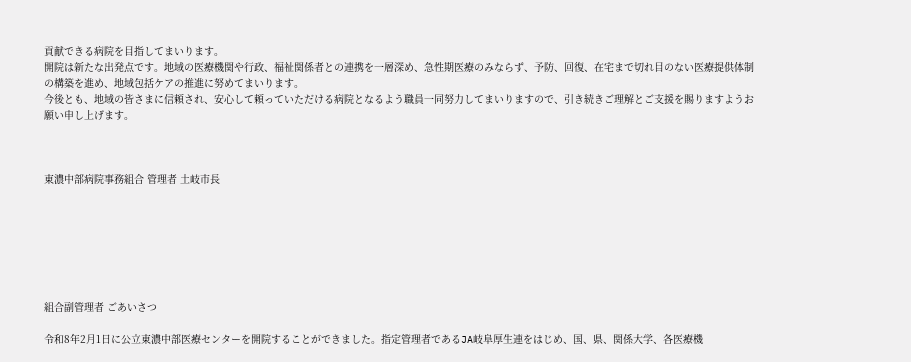貢献できる病院を目指してまいります。
開院は新たな出発点です。地域の医療機関や行政、福祉関係者との連携を一層深め、急性期医療のみならず、予防、回復、在宅まで切れ目のない医療提供体制の構築を進め、地域包括ケアの推進に努めてまいります。
今後とも、地域の皆さまに信頼され、安心して頼っていただける病院となるよう職員一同努力してまいりますので、引き続きご理解とご支援を賜りますようお願い申し上げます。



東濃中部病院事務組合 管理者 土岐市長







組合副管理者 ごあいさつ

令和8年2月1日に公立東濃中部医療センターを開院することができました。指定管理者であるJA岐阜厚生連をはじめ、国、県、関係大学、各医療機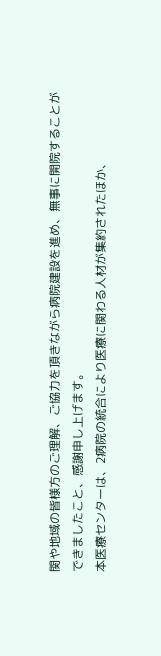関や地域の皆様方のご理解、ご協力を頂きながら病院建設を進め、無事に開院することができましたこと、感謝申し上げます。
本医療センターは、2病院の統合により医療に関わる人材が集約されたほか、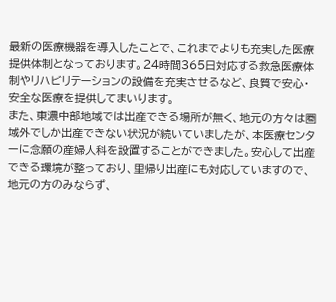最新の医療機器を導入したことで、これまでよりも充実した医療提供体制となっております。24時間365日対応する救急医療体制やリハビリテーションの設備を充実させるなど、良質で安心・安全な医療を提供してまいります。
また、東濃中部地域では出産できる場所が無く、地元の方々は圏域外でしか出産できない状況が続いていましたが、本医療センターに念願の産婦人科を設置することができました。安心して出産できる環境が整っており、里帰り出産にも対応していますので、地元の方のみならず、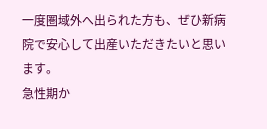一度圏域外へ出られた方も、ぜひ新病院で安心して出産いただきたいと思います。
急性期か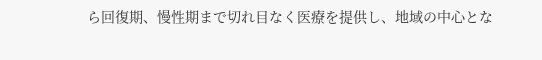ら回復期、慢性期まで切れ目なく医療を提供し、地域の中心とな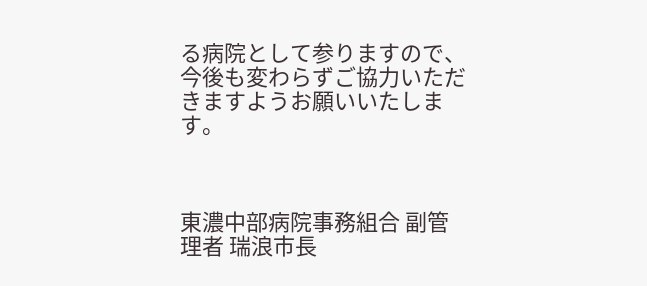る病院として参りますので、今後も変わらずご協力いただきますようお願いいたします。



東濃中部病院事務組合 副管理者 瑞浪市長